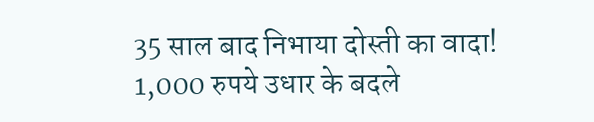35 साल बाद निभाया दोस्ती का वादा! 1,000 रुपये उधार के बदले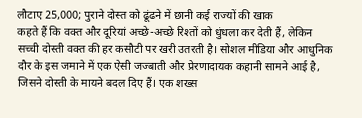लौटाए 25,000; पुराने दोस्त को ढूंढने में छानी कई राज्यों की खाक
कहते हैं कि वक्त और दूरियां अच्छे-अच्छे रिश्तों को धुंधला कर देती हैं, लेकिन सच्ची दोस्ती वक्त की हर कसौटी पर खरी उतरती है। सोशल मीडिया और आधुनिक दौर के इस जमाने में एक ऐसी जज्बाती और प्रेरणादायक कहानी सामने आई है, जिसने दोस्ती के मायने बदल दिए हैं। एक शख्स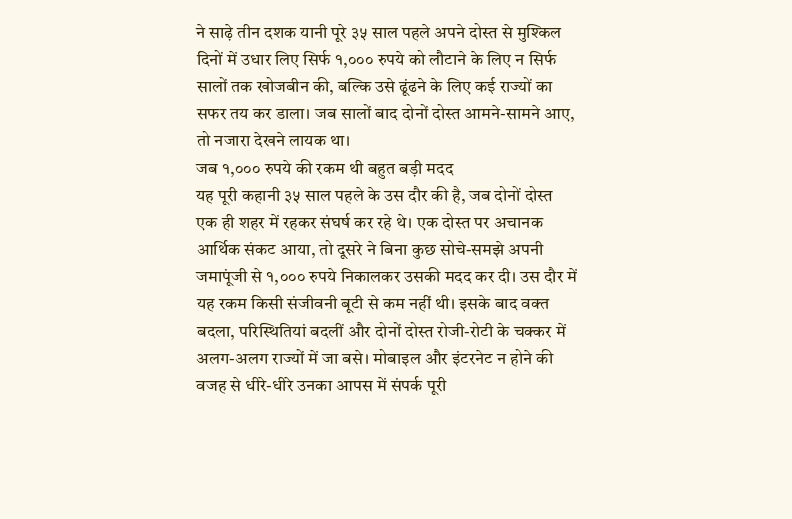ने साढ़े तीन दशक यानी पूरे ३५ साल पहले अपने दोस्त से मुश्किल दिनों में उधार लिए सिर्फ १,००० रुपये को लौटाने के लिए न सिर्फ सालों तक खोजबीन की, बल्कि उसे ढूंढने के लिए कई राज्यों का सफर तय कर डाला। जब सालों बाद दोनों दोस्त आमने-सामने आए, तो नजारा देखने लायक था।
जब १,००० रुपये की रकम थी बहुत बड़ी मदद
यह पूरी कहानी ३५ साल पहले के उस दौर की है, जब दोनों दोस्त एक ही शहर में रहकर संघर्ष कर रहे थे। एक दोस्त पर अचानक आर्थिक संकट आया, तो दूसरे ने बिना कुछ सोचे-समझे अपनी जमापूंजी से १,००० रुपये निकालकर उसकी मदद कर दी। उस दौर में यह रकम किसी संजीवनी बूटी से कम नहीं थी। इसके बाद वक्त बदला, परिस्थितियां बदलीं और दोनों दोस्त रोजी-रोटी के चक्कर में अलग-अलग राज्यों में जा बसे। मोबाइल और इंटरनेट न होने की वजह से धीरे-धीरे उनका आपस में संपर्क पूरी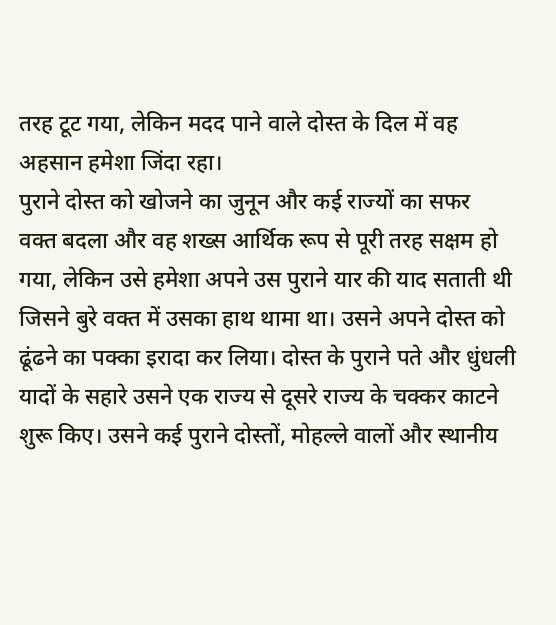तरह टूट गया, लेकिन मदद पाने वाले दोस्त के दिल में वह अहसान हमेशा जिंदा रहा।
पुराने दोस्त को खोजने का जुनून और कई राज्यों का सफर
वक्त बदला और वह शख्स आर्थिक रूप से पूरी तरह सक्षम हो गया, लेकिन उसे हमेशा अपने उस पुराने यार की याद सताती थी जिसने बुरे वक्त में उसका हाथ थामा था। उसने अपने दोस्त को ढूंढने का पक्का इरादा कर लिया। दोस्त के पुराने पते और धुंधली यादों के सहारे उसने एक राज्य से दूसरे राज्य के चक्कर काटने शुरू किए। उसने कई पुराने दोस्तों, मोहल्ले वालों और स्थानीय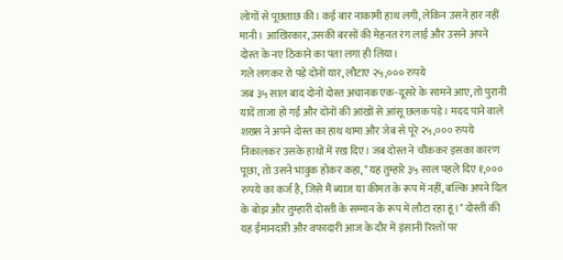लोगों से पूछताछ की। कई बार नाकामी हाथ लगी, लेकिन उसने हार नहीं मानी। आखिरकार, उसकी बरसों की मेहनत रंग लाई और उसने अपने दोस्त के नए ठिकाने का पता लगा ही लिया।
गले लगकर रो पड़े दोनों यार, लौटाए २५,००० रुपये
जब ३५ साल बाद दोनों दोस्त अचानक एक-दूसरे के सामने आए, तो पुरानी यादें ताजा हो गईं और दोनों की आंखों से आंसू छलक पड़े। मदद पाने वाले शख्स ने अपने दोस्त का हाथ थामा और जेब से पूरे २५,००० रुपये निकालकर उसके हाथों में रख दिए। जब दोस्त ने चौंककर इसका कारण पूछा, तो उसने भावुक होकर कहा, "यह तुम्हारे ३५ साल पहले दिए १,००० रुपये का कर्ज है, जिसे मैं ब्याज या कीमत के रूप में नहीं, बल्कि अपने दिल के बोझ और तुम्हारी दोस्ती के सम्मान के रूप में लौटा रहा हूं।" दोस्ती की यह ईमानदारी और वफादारी आज के दौर में इंसानी रिश्तों पर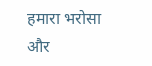हमारा भरोसा और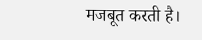मजबूत करती है।